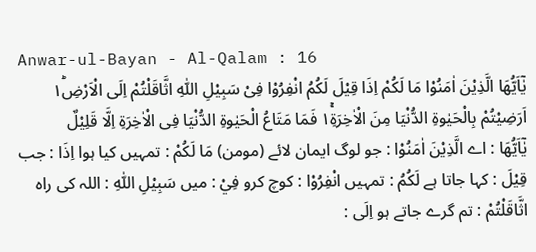Anwar-ul-Bayan - Al-Qalam : 16
یٰۤاَیُّهَا الَّذِیْنَ اٰمَنُوْا مَا لَكُمْ اِذَا قِیْلَ لَكُمُ انْفِرُوْا فِیْ سَبِیْلِ اللّٰهِ اثَّاقَلْتُمْ اِلَى الْاَرْضِ١ؕ اَرَضِیْتُمْ بِالْحَیٰوةِ الدُّنْیَا مِنَ الْاٰخِرَةِ١ۚ فَمَا مَتَاعُ الْحَیٰوةِ الدُّنْیَا فِی الْاٰخِرَةِ اِلَّا قَلِیْلٌ
يٰٓاَيُّھَا : اے الَّذِيْنَ اٰمَنُوْا : جو لوگ ایمان لائے (مومن) مَا لَكُمْ : تمہیں کیا ہوا اِذَا : جب قِيْلَ : کہا جاتا ہے لَكُمُ : تمہیں انْفِرُوْا : کوچ کرو فِيْ : میں سَبِيْلِ اللّٰهِ : اللہ کی راہ اثَّاقَلْتُمْ : تم گرے جاتے ہو اِلَى :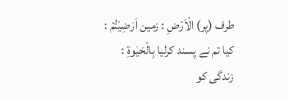طرف (پر) الْاَرْضِ : زمین اَرَضِيْتُمْ : کیا تم نے پسند کرلیا بِالْحَيٰوةِ : زندگی کو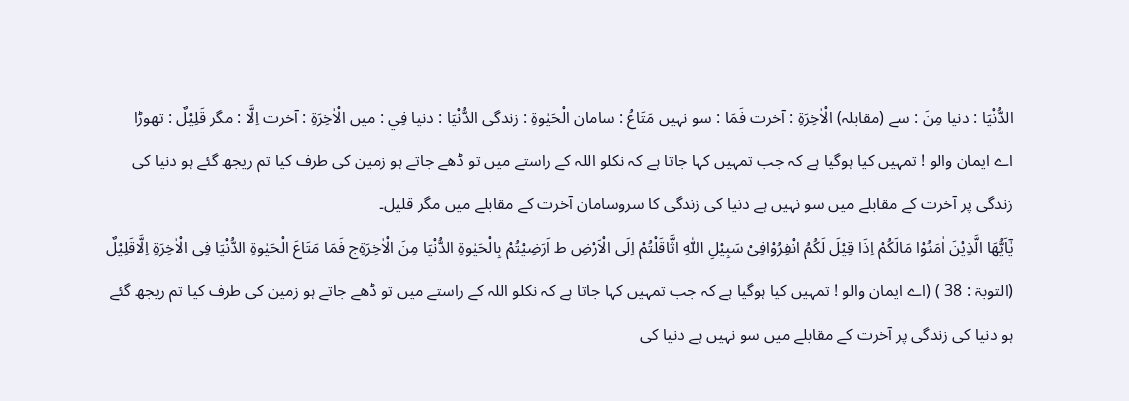الدُّنْيَا : دنیا مِنَ : سے (مقابلہ) الْاٰخِرَةِ : آخرت فَمَا : سو نہیں مَتَاعُ : سامان الْحَيٰوةِ : زندگی الدُّنْيَا : دنیا فِي : میں الْاٰخِرَةِ : آخرت اِلَّا : مگر قَلِيْلٌ : تھوڑا
اے ایمان والو ! تمہیں کیا ہوگیا ہے کہ جب تمہیں کہا جاتا ہے کہ نکلو اللہ کے راستے میں تو ڈھے جاتے ہو زمین کی طرف کیا تم ریجھ گئے ہو دنیا کی زندگی پر آخرت کے مقابلے میں سو نہیں ہے دنیا کی زندگی کا سروسامان آخرت کے مقابلے میں مگر قلیل۔
یٰٓاَیُّھَا الَّذِیْنَ اٰمَنُوْا مَالَکُمْ اِذَا قِیْلَ لَکُمُ انْفِرُوْافِیْ سَبِیْلِ اللّٰہِ اثَّاقَلْتُمْ اِلَی الْاَرْضِ ط اَرَضِیْتُمْ بِالْحَیٰوۃِ الدُّنْیَا مِنَ الْاٰخِرَۃِج فَمَا مَتَاعَ الْحَیٰوۃِ الدُّنْیَا فِی الْاٰخِرَۃِ اِلَّاقَلِیْلٌ (التوبۃ : 38 ) (اے ایمان والو ! تمہیں کیا ہوگیا ہے کہ جب تمہیں کہا جاتا ہے کہ نکلو اللہ کے راستے میں تو ڈھے جاتے ہو زمین کی طرف کیا تم ریجھ گئے ہو دنیا کی زندگی پر آخرت کے مقابلے میں سو نہیں ہے دنیا کی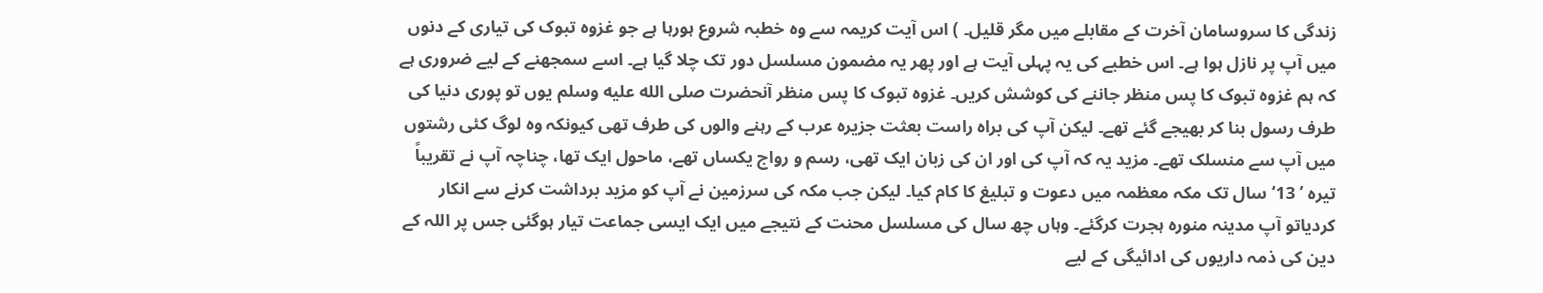زندگی کا سروسامان آخرت کے مقابلے میں مگر قلیل۔ ) اس آیت کریمہ سے وہ خطبہ شروع ہورہا ہے جو غزوہ تبوک کی تیاری کے دنوں میں آپ پر نازل ہوا ہے۔ اس خطبے کی یہ پہلی آیت ہے اور پھر یہ مضمون مسلسل دور تک چلا گیا ہے۔ اسے سمجھنے کے لیے ضروری ہے کہ ہم غزوہ تبوک کا پس منظر جاننے کی کوشش کریں۔ غزوہ تبوک کا پس منظر آنحضرت صلى الله عليه وسلم یوں تو پوری دنیا کی طرف رسول بنا کر بھیجے گئے تھے۔ لیکن آپ کی براہ راست بعثت جزیرہ عرب کے رہنے والوں کی طرف تھی کیونکہ وہ لوگ کئی رشتوں میں آپ سے منسلک تھے۔ مزید یہ کہ آپ کی اور ان کی زبان ایک تھی، رسم و رواج یکساں تھے، ماحول ایک تھا، چناچہ آپ نے تقریباً تیرہ ’ 13‘ سال تک مکہ معظمہ میں دعوت و تبلیغ کا کام کیا۔ لیکن جب مکہ کی سرزمین نے آپ کو مزید برداشت کرنے سے انکار کردیاتو آپ مدینہ منورہ ہجرت کرگئے۔ وہاں چھ سال کی مسلسل محنت کے نتیجے میں ایک ایسی جماعت تیار ہوگئی جس پر اللہ کے دین کی ذمہ داریوں کی ادائیگی کے لیے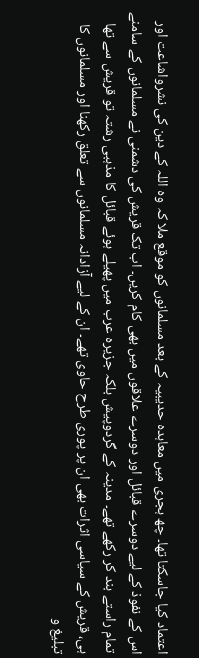اعتماد کیا جاسکتا تھا۔ چھ ہجری میں معاہدہ حدیبیہ کے بعد مسلمانوں کو موقع ملا کہ وہ اللہ کے دین کی نشرواشاعت اور اس کے نفوذ کے لیے دوسرے قبائل اور دوسرے علاقوں میں بھی کام کریں۔ اب تک قریش کی دشمنی نے مسلمانوں کے سامنے تمام راستے بند کر رکھے تھے۔ مدینہ کے گردوپیش بلکہ جزیرہ عرب میں پھیلے ہوئے قبائل کا مذہبی رشتہ تو قریش سے تھا ہی، قریش کے سیاسی اثرات بھی ان پر پوری طرح حاوی تھے۔ ان کے لیے آزادانہ مسلمانوں سے تعلق رکھنا اور مسلمانوں کا تبلیغ و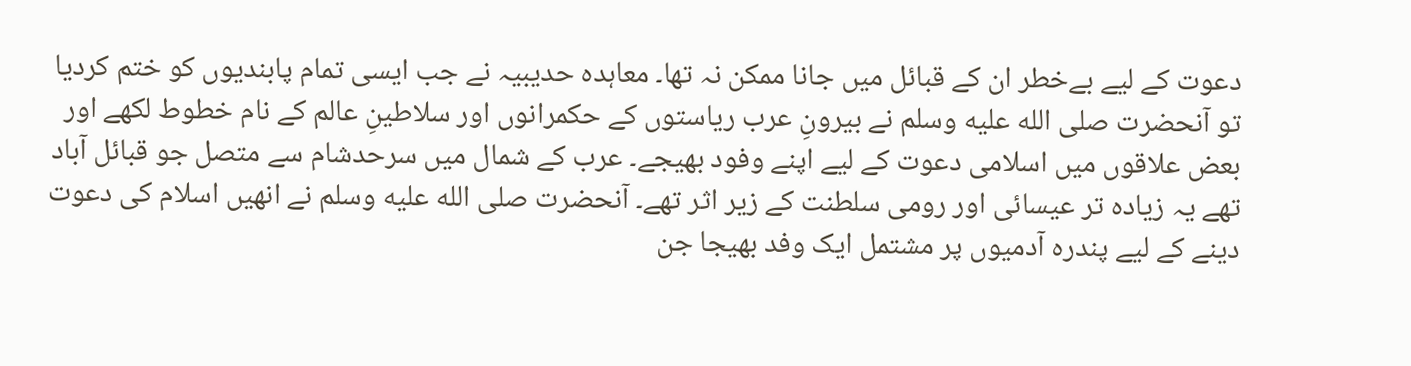دعوت کے لیے بےخطر ان کے قبائل میں جانا ممکن نہ تھا۔ معاہدہ حدیبیہ نے جب ایسی تمام پابندیوں کو ختم کردیا تو آنحضرت صلى الله عليه وسلم نے بیرونِ عرب ریاستوں کے حکمرانوں اور سلاطینِ عالم کے نام خطوط لکھے اور بعض علاقوں میں اسلامی دعوت کے لیے اپنے وفود بھیجے۔ عرب کے شمال میں سرحدشام سے متصل جو قبائل آباد تھے یہ زیادہ تر عیسائی اور رومی سلطنت کے زیر اثر تھے۔ آنحضرت صلى الله عليه وسلم نے انھیں اسلام کی دعوت دینے کے لیے پندرہ آدمیوں پر مشتمل ایک وفد بھیجا جن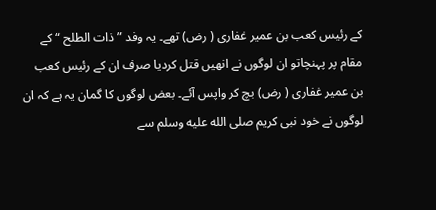کے رئیس کعب بن عمیر غفاری ( رض) تھے۔ یہ وفد ” ذات الطلح “ کے مقام پر پہنچاتو ان لوگوں نے انھیں قتل کردیا صرف ان کے رئیس کعب بن عمیر غفاری ( رض) بچ کر واپس آئے۔ بعض لوگوں کا گمان یہ ہے کہ ان لوگوں نے خود نبی کریم صلى الله عليه وسلم سے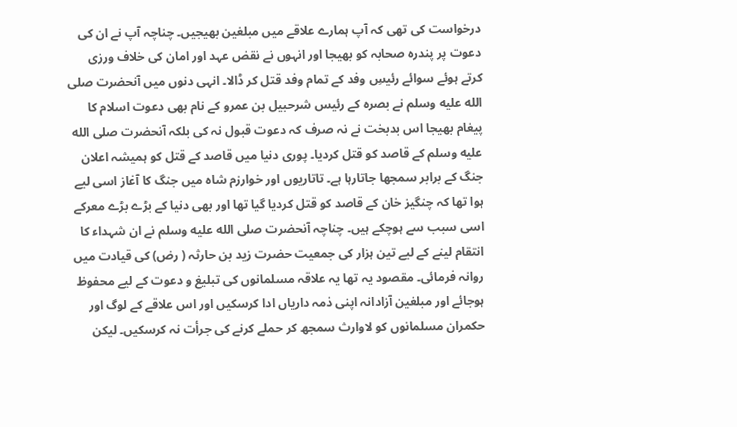درخواست کی تھی کہ آپ ہمارے علاقے میں مبلغین بھیجیں۔ چناچہ آپ نے ان کی دعوت پر پندرہ صحابہ کو بھیجا اور انہوں نے نقض عہد اور امان کی خلاف ورزی کرتے ہوئے سوائے رئیسِ وفد کے تمام وفد قتل کر ڈالا۔ انہی دنوں میں آنحضرت صلى الله عليه وسلم نے بصرہ کے رئیس شرحبیل بن عمرو کے نام بھی دعوت اسلام کا پیغام بھیجا اس بدبخت نے نہ صرف کہ دعوت قبول نہ کی بلکہ آنحضرت صلى الله عليه وسلم کے قاصد کو قتل کردیا۔ پوری دنیا میں قاصد کے قتل کو ہمیشہ اعلان جنگ کے برابر سمجھا جاتارہا ہے۔ تاتاریوں اور خوارزم شاہ میں جنگ کا آغاز اسی لیے ہوا تھا کہ چنگیز خان کے قاصد کو قتل کردیا گیا تھا اور بھی دنیا کے بڑے بڑے معرکے اسی سبب سے ہوچکے ہیں۔ چناچہ آنحضرت صلى الله عليه وسلم نے ان شہداء کا انتقام لینے کے لیے تین ہزار کی جمعیت حضرت زید بن حارثہ ( رض) کی قیادت میں روانہ فرمائی۔ مقصود یہ تھا یہ علاقہ مسلمانوں کی تبلیغ و دعوت کے لیے محفوظ ہوجائے اور مبلغین آزادانہ اپنی ذمہ داریاں ادا کرسکیں اور اس علاقے کے لوگ اور حکمران مسلمانوں کو لاوارث سمجھ کر حملے کرنے کی جرأت نہ کرسکیں۔ لیکن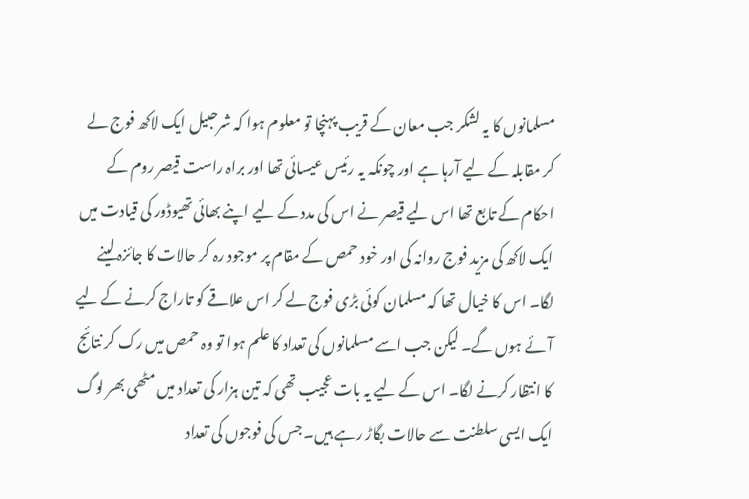مسلمانوں کا یہ لشکر جب معان کے قریب پہنچا تو معلوم ہوا کہ شرحبیل ایک لاکھ فوج لے کر مقابلہ کے لیے آرہا ہے اور چونکہ یہ رئیس عیسائی تھا اور براہ راست قیصر روم کے احکام کے تابع تھا اس لیے قیصر نے اس کی مدد کے لیے اپنے بھائی تھیوڈور کی قیادت میں ایک لاکھ کی مزید فوج روانہ کی اور خود حمص کے مقام پر موجود رہ کر حالات کا جائزہ لینے لگا۔ اس کا خیال تھا کہ مسلمان کوئی بڑی فوج لے کر اس علاقے کو تاراج کرنے کے لیے آئے ہوں گے۔ لیکن جب اسے مسلمانوں کی تعداد کا علم ہوا تو وہ حمص میں رک کر نتائج کا انتظار کرنے لگا۔ اس کے لیے یہ بات عجیب تھی کہ تین ہزار کی تعداد میں مٹھی بھر لوگ ایک ایسی سلطنت سے حالات بگاڑ رہے ہیں۔ جس کی فوجوں کی تعداد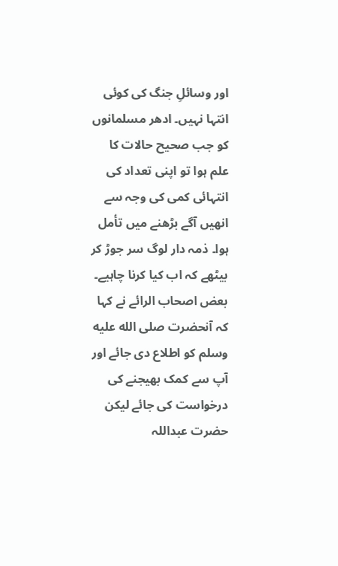اور وسائلِ جنگ کی کوئی انتہا نہیں۔ ادھر مسلمانوں کو جب صحیح حالات کا علم ہوا تو اپنی تعداد کی انتہائی کمی کی وجہ سے انھیں آگے بڑھنے میں تأمل ہوا۔ ذمہ دار لوگ سر جوڑ کر بیٹھے کہ اب کیا کرنا چاہیے۔ بعض اصحاب الرائے نے کہا کہ آنحضرت صلى الله عليه وسلم کو اطلاع دی جائے اور آپ سے کمک بھیجنے کی درخواست کی جائے لیکن حضرت عبداللہ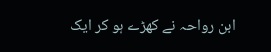ابن رواحہ نے کھڑے ہو کر ایک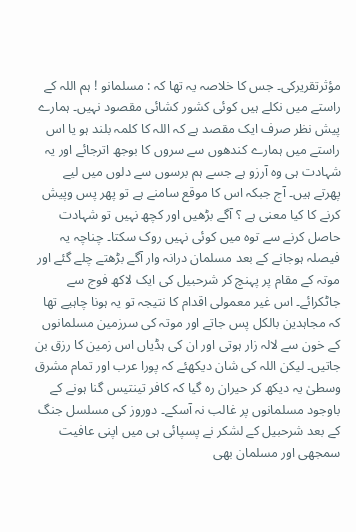مؤثرتقریرکی۔ جس کا خلاصہ یہ تھا کہ : مسلمانو ! ہم اللہ کے راستے میں نکلے ہیں کوئی کشور کشائی مقصود نہیں۔ ہمارے پیش نظر صرف ایک مقصد ہے کہ اللہ کا کلمہ بلند ہو یا اس راستے میں ہمارے کندھوں سے سروں کا بوجھ اترجائے اور یہ شہادت ہی وہ آرزو ہے جسے ہم برسوں سے دلوں میں لیے پھرتے ہیں۔ آج جبکہ اس کا موقع سامنے ہے تو پھر پس وپیش کرنے کا کیا معنی ہے ؟ آگے بڑھیں اور کچھ نہیں تو شہادت حاصل کرنے سے توہ میں کوئی نہیں روک سکتا۔ چناچہ یہ فیصلہ ہوجانے کے بعد مسلمان درانہ وار آگے بڑھتے چلے گئے اور موتہ کے مقام پر پہنچ کر شرحبیل کی ایک لاکھ فوج سے جاٹکرائے۔ اس غیر معمولی اقدام کا نتیجہ تو یہ ہونا چاہیے تھا کہ مجاہدین بالکل پس جاتے اور موتہ کی سرزمین مسلمانوں کے خون سے لالہ زار ہوتی اور ان کی ہڈیاں اس زمین کا رزق بن جاتیں۔ لیکن اللہ کی شان دیکھئے کہ پورا عرب اور تمام مشرق وسطیٰ یہ دیکھ کر حیران رہ گیا کہ کافر تینتیس گنا ہونے کے باوجود مسلمانوں پر غالب نہ آسکے۔ دوروز کی مسلسل جنگ کے بعد شرحبیل کے لشکر نے پسپائی ہی میں اپنی عافیت سمجھی اور مسلمان بھی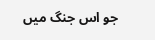جو اس جنگ میں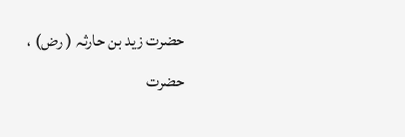حضرت زید بن حارثہ ( رض) ، حضرت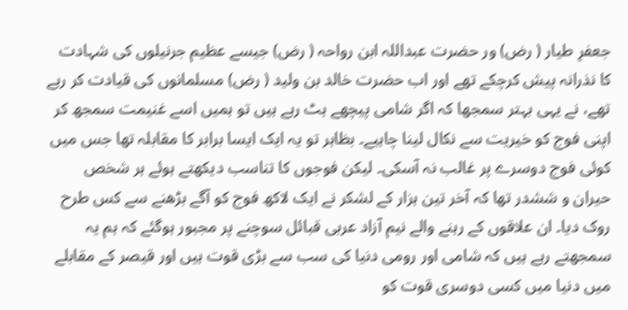جعفرِ طیار ( رض) ور حضرت عبداللہ ابن رواحہ ( رض) جیسے عظیم جرنیلوں کی شہادت کا نذرانہ پیش کرچکے تھے اور اب حضرت خالد بن ولید ( رض) مسلمانوں کی قیادت کر رہے تھے، نے یہی بہتر سمجھا کہ اگر شامی پیچھے ہٹ رہے ہیں تو ہمیں اسے غنیمت سمجھ کر اپنی فوج کو خیریت سے نکال لینا چاہیے۔ بظاہر تو یہ ایک ایسا برابر کا مقابلہ تھا جس میں کوئی فوج دوسرے پر غالب نہ آسکی۔ لیکن فوجوں کا تناسب دیکھتے ہوئے ہر شخص حیران و ششدر تھا کہ آخر تین ہزار کے لشکر نے ایک لاکھ فوج کو آگے بڑھنے سے کس طرح روک دیا۔ ان علاقوں کے رہنے والے نیم آزاد عربی قبائل سوچنے پر مجبور ہوگئے کہ ہم یہ سمجھتے رہے ہیں کہ شامی اور رومی دنیا کی سب سے بڑی قوت ہیں اور قیصر کے مقابلے میں دنیا میں کسی دوسری قوت کو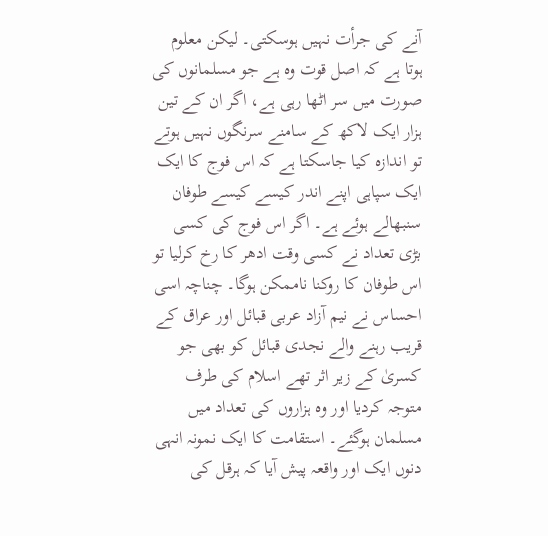آنے کی جرأت نہیں ہوسکتی۔ لیکن معلوم ہوتا ہے کہ اصل قوت وہ ہے جو مسلمانوں کی صورت میں سر اٹھا رہی ہے، اگر ان کے تین ہزار ایک لاکھ کے سامنے سرنگوں نہیں ہوتے تو اندازہ کیا جاسکتا ہے کہ اس فوج کا ایک ایک سپاہی اپنے اندر کیسے کیسے طوفان سنبھالے ہوئے ہے۔ اگر اس فوج کی کسی بڑی تعداد نے کسی وقت ادھر کا رخ کرلیا تو اس طوفان کا روکنا ناممکن ہوگا۔ چناچہ اسی احساس نے نیم آزاد عربی قبائل اور عراق کے قریب رہنے والے نجدی قبائل کو بھی جو کسریٰ کے زیر اثر تھے اسلام کی طرف متوجہ کردیا اور وہ ہزاروں کی تعداد میں مسلمان ہوگئے۔ استقامت کا ایک نمونہ انہی دنوں ایک اور واقعہ پیش آیا کہ ہرقل کی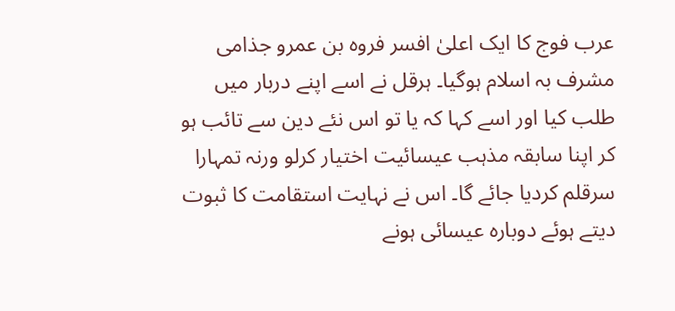عرب فوج کا ایک اعلیٰ افسر فروہ بن عمرو جذامی مشرف بہ اسلام ہوگیا۔ ہرقل نے اسے اپنے دربار میں طلب کیا اور اسے کہا کہ یا تو اس نئے دین سے تائب ہو کر اپنا سابقہ مذہب عیسائیت اختیار کرلو ورنہ تمہارا سرقلم کردیا جائے گا۔ اس نے نہایت استقامت کا ثبوت دیتے ہوئے دوبارہ عیسائی ہونے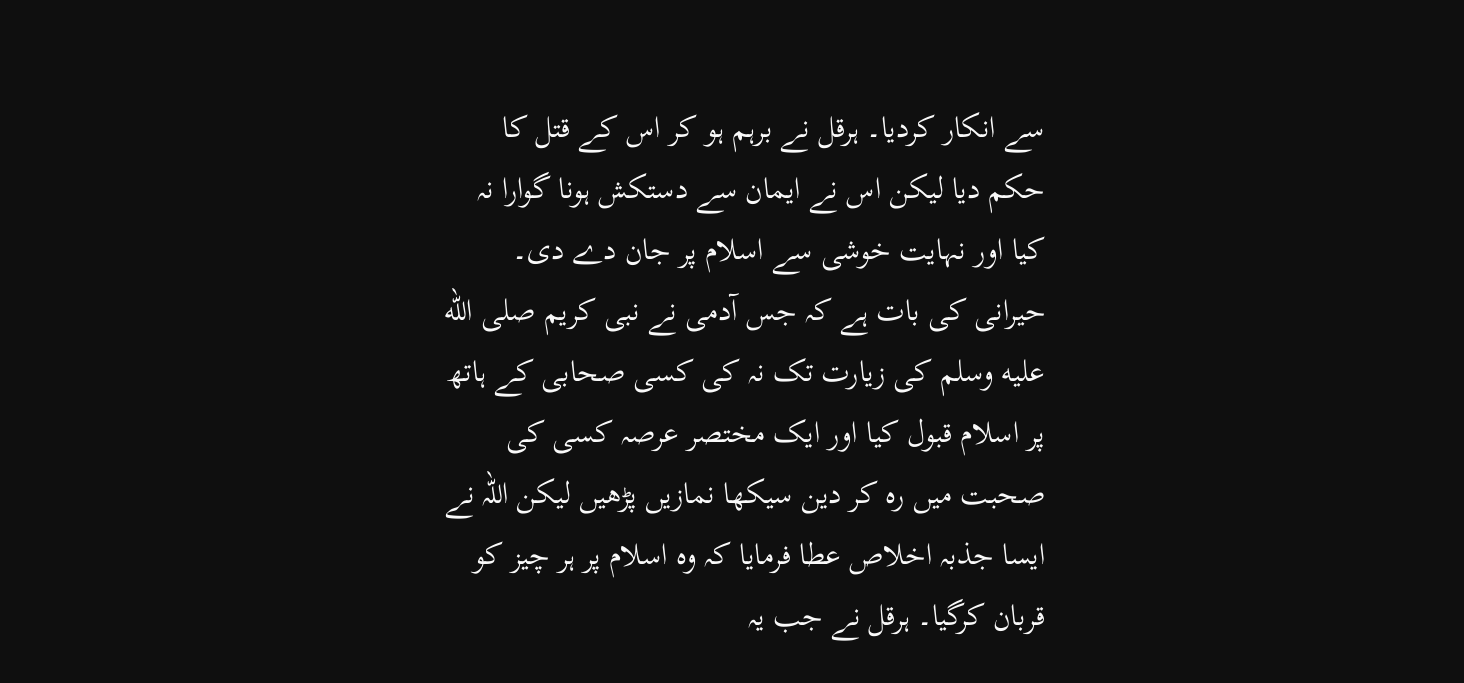سے انکار کردیا۔ ہرقل نے برہم ہو کر اس کے قتل کا حکم دیا لیکن اس نے ایمان سے دستکش ہونا گوارا نہ کیا اور نہایت خوشی سے اسلام پر جان دے دی۔ حیرانی کی بات ہے کہ جس آدمی نے نبی کریم صلى الله عليه وسلم کی زیارت تک نہ کی کسی صحابی کے ہاتھ پر اسلام قبول کیا اور ایک مختصر عرصہ کسی کی صحبت میں رہ کر دین سیکھا نمازیں پڑھیں لیکن اللہ نے ایسا جذبہ اخلاص عطا فرمایا کہ وہ اسلام پر ہر چیز کو قربان کرگیا۔ ہرقل نے جب یہ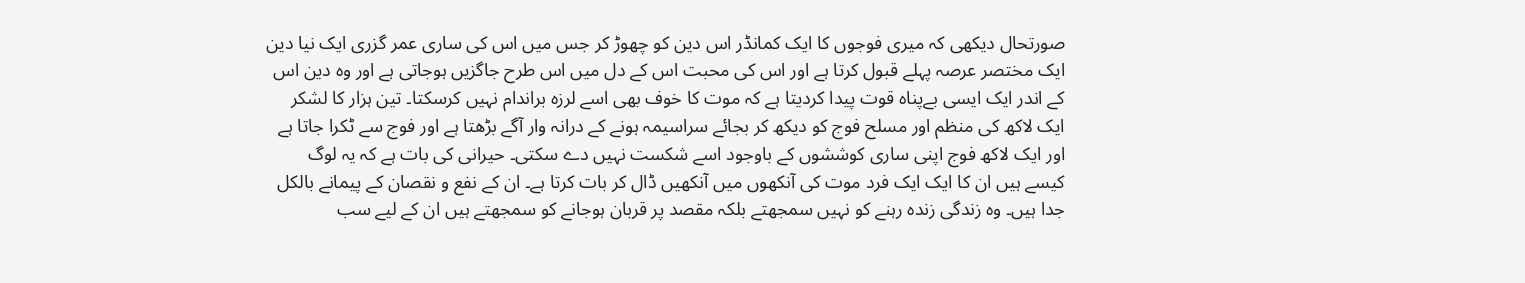صورتحال دیکھی کہ میری فوجوں کا ایک کمانڈر اس دین کو چھوڑ کر جس میں اس کی ساری عمر گزری ایک نیا دین ایک مختصر عرصہ پہلے قبول کرتا ہے اور اس کی محبت اس کے دل میں اس طرح جاگزیں ہوجاتی ہے اور وہ دین اس کے اندر ایک ایسی بےپناہ قوت پیدا کردیتا ہے کہ موت کا خوف بھی اسے لرزہ براندام نہیں کرسکتا۔ تین ہزار کا لشکر ایک لاکھ کی منظم اور مسلح فوج کو دیکھ کر بجائے سراسیمہ ہونے کے درانہ وار آگے بڑھتا ہے اور فوج سے ٹکرا جاتا ہے اور ایک لاکھ فوج اپنی ساری کوششوں کے باوجود اسے شکست نہیں دے سکتی۔ حیرانی کی بات ہے کہ یہ لوگ کیسے ہیں ان کا ایک ایک فرد موت کی آنکھوں میں آنکھیں ڈال کر بات کرتا ہے۔ ان کے نفع و نقصان کے پیمانے بالکل جدا ہیں۔ وہ زندگی زندہ رہنے کو نہیں سمجھتے بلکہ مقصد پر قربان ہوجانے کو سمجھتے ہیں ان کے لیے سب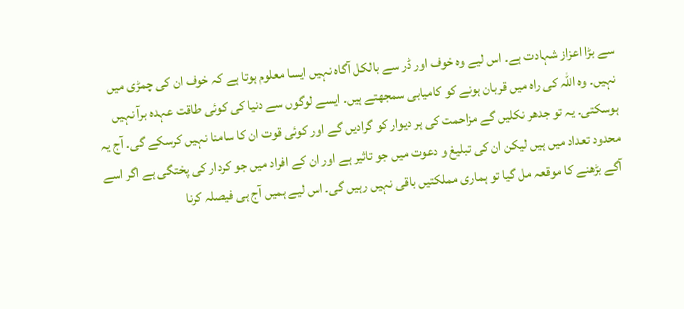سے بڑا اعزاز شہادت ہے۔ اس لیے وہ خوف اور ڈر سے بالکل آگاہ نہیں ایسا معلوم ہوتا ہے کہ خوف ان کی چمڑی میں نہیں۔ وہ اللہ کی راہ میں قربان ہونے کو کامیابی سمجھتے ہیں۔ ایسے لوگوں سے دنیا کی کوئی طاقت عہدہ برآ نہیں ہوسکتی۔ یہ تو جدھر نکلیں گے مزاحمت کی ہر دیوار کو گرادیں گے اور کوئی قوت ان کا سامنا نہیں کرسکے گی۔ آج یہ محدود تعداد میں ہیں لیکن ان کی تبلیغ و دعوت میں جو تاثیر ہے اور ان کے افراد میں جو کردار کی پختگی ہے اگر اسے آگے بڑھنے کا موقعہ مل گیا تو ہماری مملکتیں باقی نہیں رہیں گی۔ اس لیے ہمیں آج ہی فیصلہ کرنا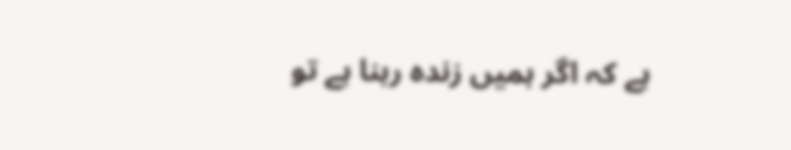ہے کہ اگر ہمیں زندہ رہنا ہے تو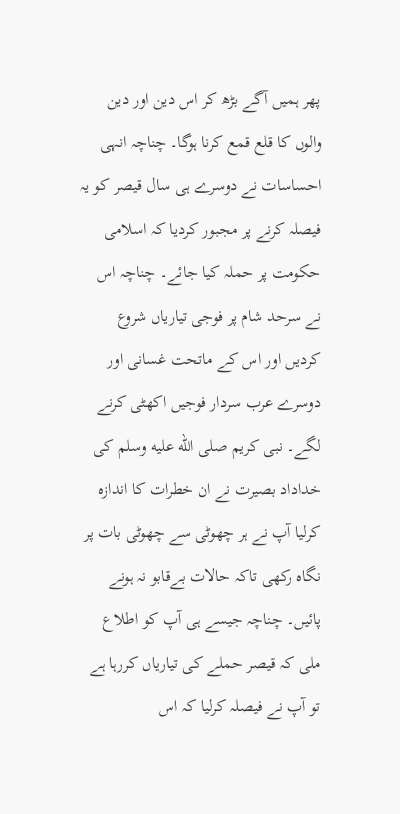پھر ہمیں آگے بڑھ کر اس دین اور دین والوں کا قلع قمع کرنا ہوگا۔ چناچہ انہی احساسات نے دوسرے ہی سال قیصر کو یہ فیصلہ کرنے پر مجبور کردیا کہ اسلامی حکومت پر حملہ کیا جائے۔ چناچہ اس نے سرحد شام پر فوجی تیاریاں شروع کردیں اور اس کے ماتحت غسانی اور دوسرے عرب سردار فوجیں اکھٹی کرنے لگے۔ نبی کریم صلى الله عليه وسلم کی خداداد بصیرت نے ان خطرات کا اندازہ کرلیا آپ نے ہر چھوٹی سے چھوٹی بات پر نگاہ رکھی تاکہ حالات بےقابو نہ ہونے پائیں۔ چناچہ جیسے ہی آپ کو اطلاع ملی کہ قیصر حملے کی تیاریاں کررہا ہے تو آپ نے فیصلہ کرلیا کہ اس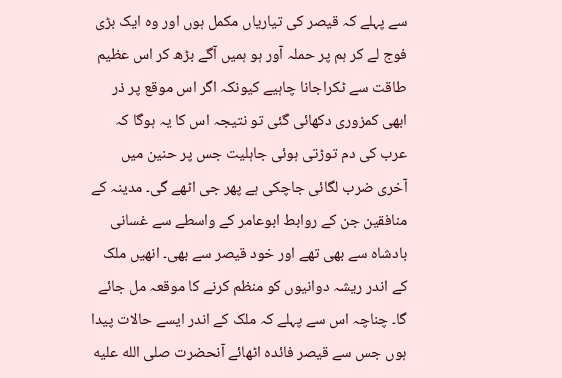سے پہلے کہ قیصر کی تیاریاں مکمل ہوں اور وہ ایک بڑی فوج لے کر ہم پر حملہ آور ہو ہمیں آگے بڑھ کر اس عظیم طاقت سے ٹکراجانا چاہیے کیونکہ اگر اس موقع پر ذر ابھی کمزوری دکھائی گئی تو نتیجہ اس کا یہ ہوگا کہ عرب کی دم توڑتی ہوئی جاہلیت جس پر حنین میں آخری ضرب لگائی جاچکی ہے پھر جی اٹھے گی۔ مدینہ کے منافقین جن کے روابط ابوعامر کے واسطے سے غسانی بادشاہ سے بھی تھے اور خود قیصر سے بھی۔ انھیں ملک کے اندر ریشہ دوانیوں کو منظم کرنے کا موقعہ مل جائے گا۔ چناچہ اس سے پہلے کہ ملک کے اندر ایسے حالات پیدا ہوں جس سے قیصر فائدہ اٹھائے آنحضرت صلى الله عليه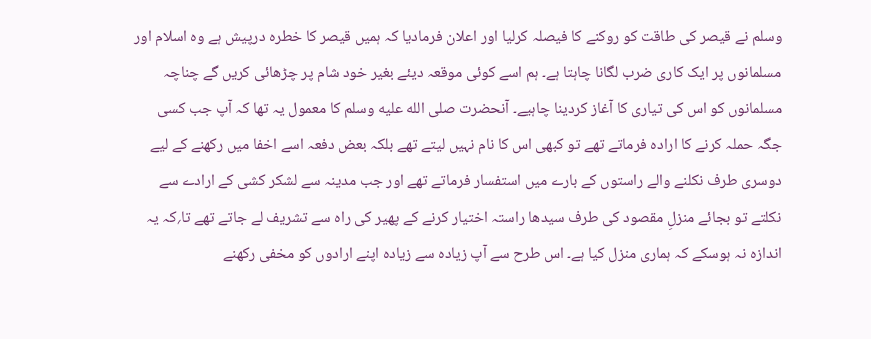وسلم نے قیصر کی طاقت کو روکنے کا فیصلہ کرلیا اور اعلان فرمادیا کہ ہمیں قیصر کا خطرہ درپیش ہے وہ اسلام اور مسلمانوں پر ایک کاری ضرب لگانا چاہتا ہے۔ ہم اسے کوئی موقعہ دیئے بغیر خود شام پر چڑھائی کریں گے چناچہ مسلمانوں کو اس کی تیاری کا آغاز کردینا چاہیے۔ آنحضرت صلى الله عليه وسلم کا معمول یہ تھا کہ آپ جب کسی جگہ حملہ کرنے کا ارادہ فرماتے تھے تو کبھی اس کا نام نہیں لیتے تھے بلکہ بعض دفعہ اسے اخفا میں رکھنے کے لیے دوسری طرف نکلنے والے راستوں کے بارے میں استفسار فرماتے تھے اور جب مدینہ سے لشکر کشی کے ارادے سے نکلتے تو بجائے منزلِ مقصود کی طرف سیدھا راستہ اختیار کرنے کے پھیر کی راہ سے تشریف لے جاتے تھے تا؍کہ یہ اندازہ نہ ہوسکے کہ ہماری منزل کیا ہے۔ اس طرح سے آپ زیادہ سے زیادہ اپنے ارادوں کو مخفی رکھنے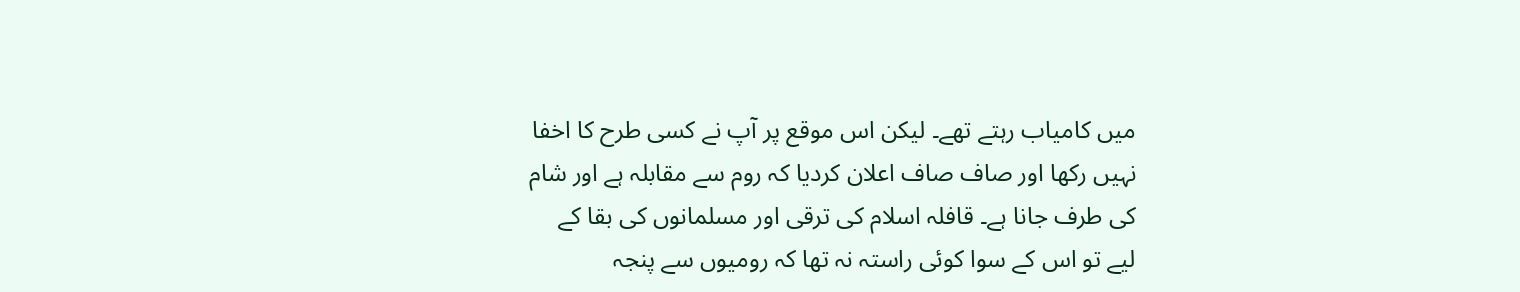میں کامیاب رہتے تھے۔ لیکن اس موقع پر آپ نے کسی طرح کا اخفا نہیں رکھا اور صاف صاف اعلان کردیا کہ روم سے مقابلہ ہے اور شام کی طرف جانا ہے۔ قافلہ اسلام کی ترقی اور مسلمانوں کی بقا کے لیے تو اس کے سوا کوئی راستہ نہ تھا کہ رومیوں سے پنجہ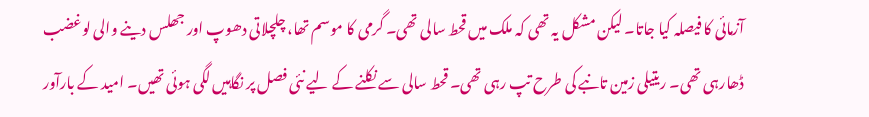آزمائی کا فیصلہ کیا جاتا۔ لیکن مشکل یہ تھی کہ ملک میں قحط سالی تھی۔ گرمی کا موسم تھا، چلچلاتی دھوپ اور جھلس دینے والی لوغضب ڈھارہی تھی۔ ریتیلی زمین تانبے کی طرح تپ رہی تھی۔ قحط سالی سے نکلنے کے لیے نئی فصل پر نگاہیں لگی ہوئی تھیں۔ امید کے بارآور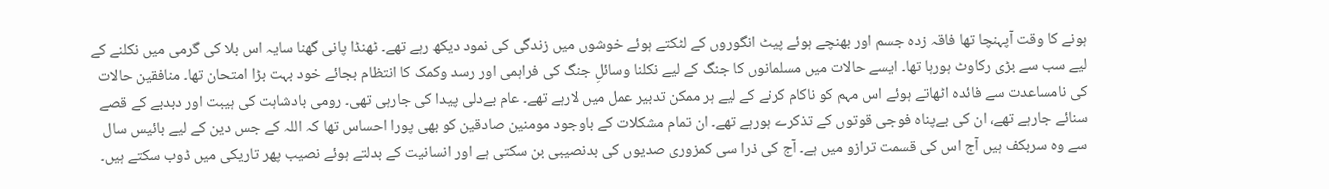ہونے کا وقت آپہنچا تھا فاقہ زدہ جسم اور بھنچے ہوئے پیٹ انگوروں کے لٹکتے ہوئے خوشوں میں زندگی کی نمود دیکھ رہے تھے۔ ٹھنڈا پانی گھنا سایہ اس بلا کی گرمی میں نکلنے کے لیے سب سے بڑی رکاوٹ ہورہا تھا۔ ایسے حالات میں مسلمانوں کا جنگ کے لیے نکلنا وسائلِ جنگ کی فراہمی اور رسد وکمک کا انتظام بجائے خود بہت بڑا امتحان تھا۔ منافقین حالات کی نامساعدت سے فائدہ اٹھاتے ہوئے اس مہم کو ناکام کرنے کے لیے ہر ممکن تدبیر عمل میں لارہے تھے۔ عام بےدلی پیدا کی جارہی تھی۔ رومی بادشاہت کی ہیبت اور دبدبے کے قصے سنائے جارہے تھے، ان کی بےپناہ فوجی قوتوں کے تذکرے ہورہے تھے۔ ان تمام مشکلات کے باوجود مومنین صادقین کو بھی پورا احساس تھا کہ اللہ کے جس دین کے لیے بائیس سال سے وہ سربکف ہیں آج اس کی قسمت ترازو میں ہے۔ آج کی ذرا سی کمزوری صدیوں کی بدنصیبی بن سکتی ہے اور انسانیت کے بدلتے ہوئے نصیب پھر تاریکی میں ڈوب سکتے ہیں۔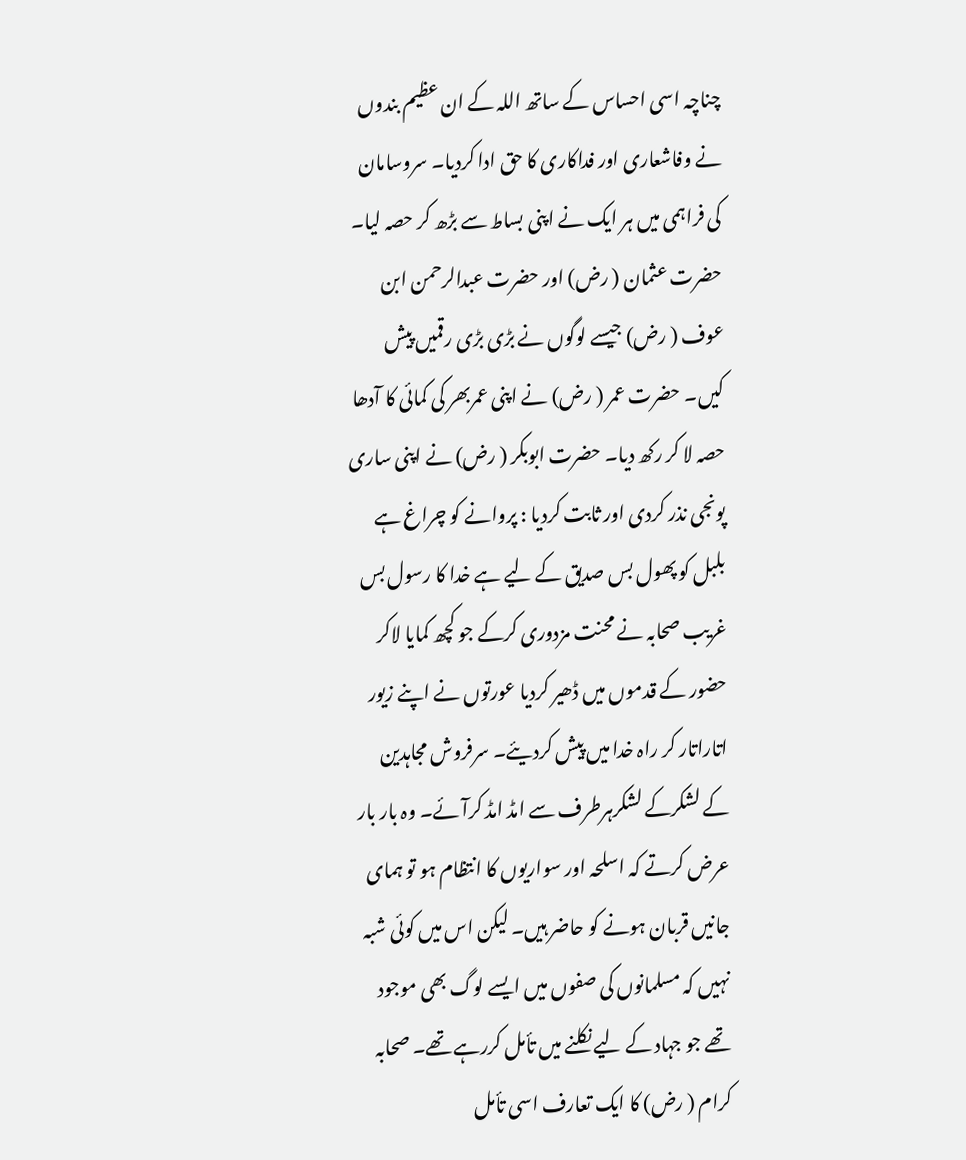چناچہ اسی احساس کے ساتھ اللہ کے ان عظیم بندوں نے وفاشعاری اور فداکاری کا حق ادا کردیا۔ سروسامان کی فراہمی میں ہر ایک نے اپنی بساط سے بڑھ کر حصہ لیا۔ حضرت عثمان ( رض) اور حضرت عبدالرحمن ابن عوف ( رض) جیسے لوگوں نے بڑی بڑی رقمیں پیش کیں۔ حضرت عمر ( رض) نے اپنی عمربھر کی کمائی کا آدھا حصہ لا کر رکھ دیا۔ حضرت ابوبکر ( رض) نے اپنی ساری پونجی نذر کردی اور ثابت کردیا : پروانے کو چراغ ہے بلبل کو پھول بس صدیق کے لیے ہے خدا کا رسول بس غریب صحابہ نے محنت مزدوری کرکے جو کچھ کمایا لاکر حضور کے قدموں میں ڈھیر کردیا عورتوں نے اپنے زیور اتاراتار کر راہ خدا میں پیش کردیئے۔ سرفروش مجاہدین کے لشکرکے لشکرہرطرف سے امڈ امڈ کرآئے۔ وہ بار بار عرض کرتے کہ اسلحہ اور سواریوں کا انتظام ہو تو ہمای جانیں قربان ہونے کو حاضر ہیں۔ لیکن اس میں کوئی شبہ نہیں کہ مسلمانوں کی صفوں میں ایسے لوگ بھی موجود تھے جو جہاد کے لیے نکلنے میں تأمل کررہے تھے۔ صحابہ کرام ( رض) کا ایک تعارف اسی تأمل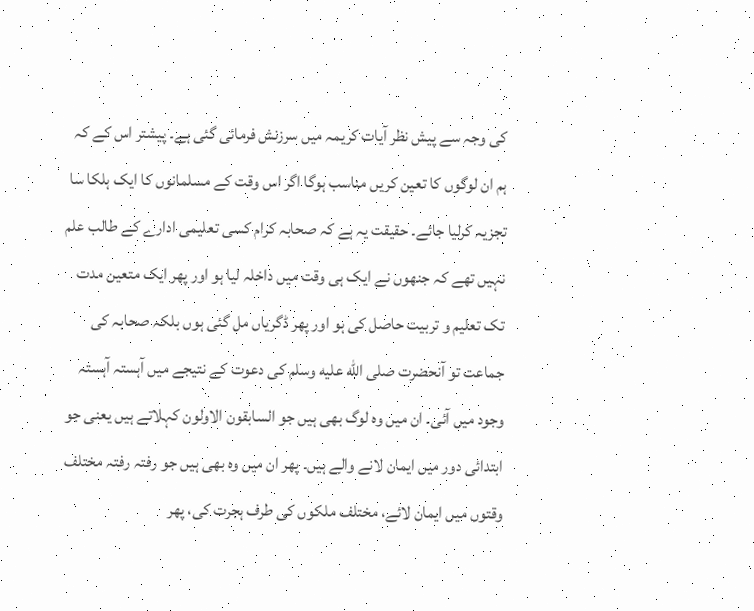کی وجہ سے پیش نظر آیات کریمہ میں سرزنش فرمائی گئی ہے۔ پیشتر اس کے کہ ہم ان لوگوں کا تعین کریں مناسب ہوگا اگر اس وقت کے مسلمانوں کا ایک ہلکا سا تجزیہ کرلیا جائے۔ حقیقت یہ ہے کہ صحابہ کرام کسی تعلیمی ادارے کے طالب علم نہیں تھے کہ جنھوں نے ایک ہی وقت میں داخلہ لیا ہو اور پھر ایک متعین مدت تک تعلیم و تربیت حاصل کی ہو اور پھر ڈگریاں مل گئی ہوں بلکہ صحابہ کی جماعت تو آنحضرت صلى الله عليه وسلم کی دعوت کے نتیجے میں آہستہ آہستہ وجود میں آئی۔ ان میں وہ لوگ بھی ہیں جو السابقون الاولون کہلاتے ہیں یعنی جو ابتدائی دور میں ایمان لانے والے ہیں۔ پھر ان میں وہ بھی ہیں جو رفتہ رفتہ مختلف وقتوں میں ایمان لائے، مختلف ملکوں کی طرف ہجرت کی، پھر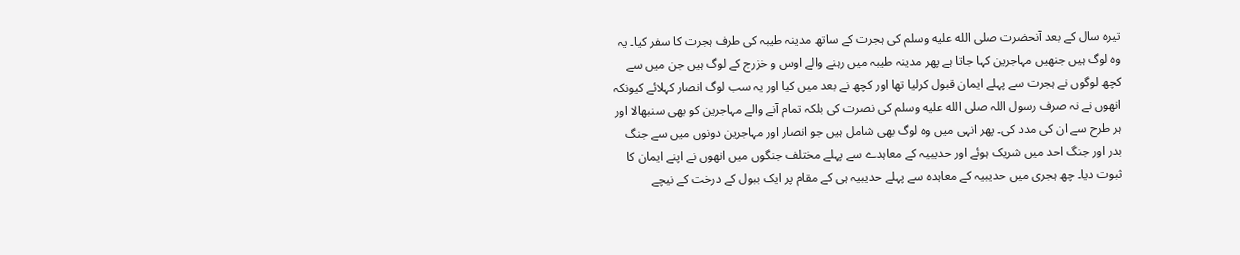تیرہ سال کے بعد آنحضرت صلى الله عليه وسلم کی ہجرت کے ساتھ مدینہ طیبہ کی طرف ہجرت کا سفر کیا۔ یہ وہ لوگ ہیں جنھیں مہاجرین کہا جاتا ہے پھر مدینہ طیبہ میں رہنے والے اوس و خزرج کے لوگ ہیں جن میں سے کچھ لوگوں نے ہجرت سے پہلے ایمان قبول کرلیا تھا اور کچھ نے بعد میں کیا اور یہ سب لوگ انصار کہلائے کیونکہ انھوں نے نہ صرف رسول اللہ صلى الله عليه وسلم کی نصرت کی بلکہ تمام آنے والے مہاجرین کو بھی سنبھالا اور ہر طرح سے ان کی مدد کی۔ پھر انہی میں وہ لوگ بھی شامل ہیں جو انصار اور مہاجرین دونوں میں سے جنگ بدر اور جنگ احد میں شریک ہوئے اور حدیبیہ کے معاہدے سے پہلے مختلف جنگوں میں انھوں نے اپنے ایمان کا ثبوت دیا۔ چھ ہجری میں حدیبیہ کے معاہدہ سے پہلے حدیبیہ ہی کے مقام پر ایک ببول کے درخت کے نیچے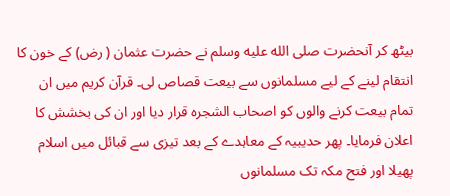بیٹھ کر آنحضرت صلى الله عليه وسلم نے حضرت عثمان ( رض) کے خون کا انتقام لینے کے لیے مسلمانوں سے بیعت قصاص لی۔ قرآن کریم میں ان تمام بیعت کرنے والوں کو اصحاب الشجرہ قرار دیا اور ان کی بخشش کا اعلان فرمایا۔ پھر حدیبیہ کے معاہدے کے بعد تیزی سے قبائل میں اسلام پھیلا اور فتح مکہ تک مسلمانوں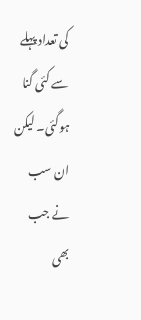کی تعداد پہلے سے کئی گنا ہوگئی۔ لیکن ان سب نے جب بھی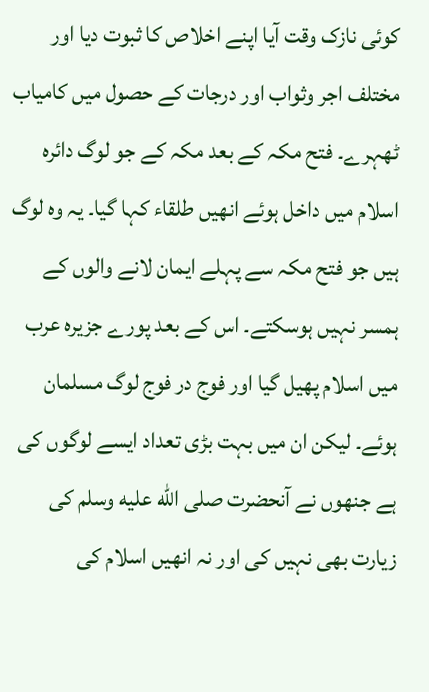کوئی نازک وقت آیا اپنے اخلاص کا ثبوت دیا اور مختلف اجر وثواب اور درجات کے حصول میں کامیاب ٹھہرے۔ فتح مکہ کے بعد مکہ کے جو لوگ دائرہ اسلام میں داخل ہوئے انھیں طلقاء کہا گیا۔ یہ وہ لوگ ہیں جو فتح مکہ سے پہلے ایمان لانے والوں کے ہمسر نہیں ہوسکتے۔ اس کے بعد پورے جزیرہ عرب میں اسلام پھیل گیا اور فوج در فوج لوگ مسلمان ہوئے۔ لیکن ان میں بہت بڑی تعداد ایسے لوگوں کی ہے جنھوں نے آنحضرت صلى الله عليه وسلم کی زیارت بھی نہیں کی اور نہ انھیں اسلام کی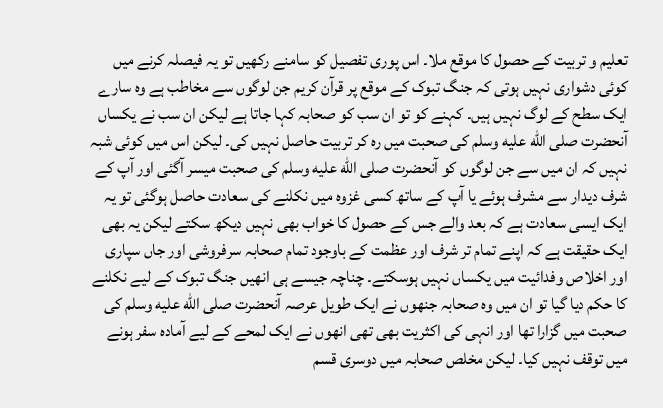تعلیم و تربیت کے حصول کا موقع ملا۔ اس پوری تفصیل کو سامنے رکھیں تو یہ فیصلہ کرنے میں کوئی دشواری نہیں ہوتی کہ جنگ تبوک کے موقع پر قرآن کریم جن لوگوں سے مخاطب ہے وہ سارے ایک سطح کے لوگ نہیں ہیں۔ کہنے کو تو ان سب کو صحابہ کہا جاتا ہے لیکن ان سب نے یکساں آنحضرت صلى الله عليه وسلم کی صحبت میں رہ کر تربیت حاصل نہیں کی۔ لیکن اس میں کوئی شبہ نہیں کہ ان میں سے جن لوگوں کو آنحضرت صلى الله عليه وسلم کی صحبت میسر آگئی اور آپ کے شرف دیدار سے مشرف ہوئے یا آپ کے ساتھ کسی غزوہ میں نکلنے کی سعادت حاصل ہوگئی تو یہ ایک ایسی سعادت ہے کہ بعد والے جس کے حصول کا خواب بھی نہیں دیکھ سکتے لیکن یہ بھی ایک حقیقت ہے کہ اپنے تمام تر شرف اور عظمت کے باوجود تمام صحابہ سرفروشی اور جاں سپاری اور اخلاص وفدائیت میں یکساں نہیں ہوسکتے۔ چناچہ جیسے ہی انھیں جنگ تبوک کے لیے نکلنے کا حکم دیا گیا تو ان میں وہ صحابہ جنھوں نے ایک طویل عرصہ آنحضرت صلى الله عليه وسلم کی صحبت میں گزارا تھا اور انہی کی اکثریت بھی تھی انھوں نے ایک لمحے کے لیے آمادہ سفر ہونے میں توقف نہیں کیا۔ لیکن مخلص صحابہ میں دوسری قسم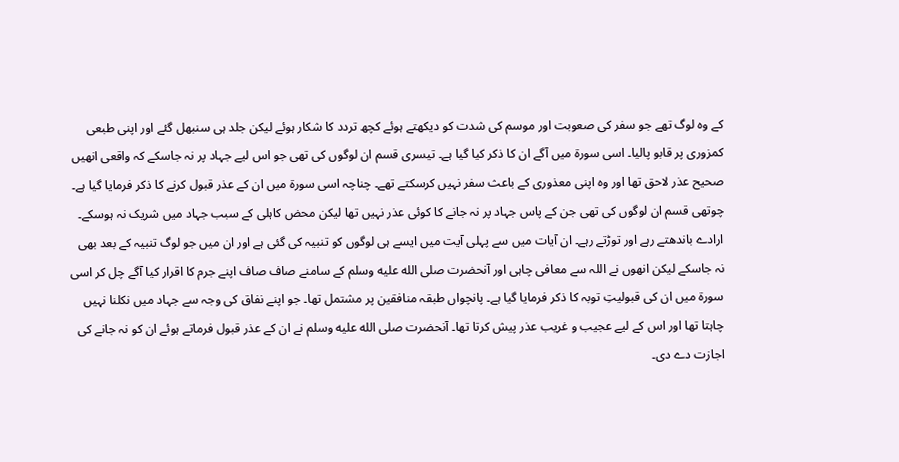کے وہ لوگ تھے جو سفر کی صعوبت اور موسم کی شدت کو دیکھتے ہوئے کچھ تردد کا شکار ہوئے لیکن جلد ہی سنبھل گئے اور اپنی طبعی کمزوری پر قابو پالیا۔ اسی سورة میں آگے ان کا ذکر کیا گیا ہے۔ تیسری قسم ان لوگوں کی تھی جو اس لیے جہاد پر نہ جاسکے کہ واقعی انھیں صحیح عذر لاحق تھا اور وہ اپنی معذوری کے باعث سفر نہیں کرسکتے تھے۔ چناچہ اسی سورة میں ان کے عذر قبول کرنے کا ذکر فرمایا گیا ہے۔ چوتھی قسم ان لوگوں کی تھی جن کے پاس جہاد پر نہ جانے کا کوئی عذر نہیں تھا لیکن محض کاہلی کے سبب جہاد میں شریک نہ ہوسکے۔ ارادے باندھتے رہے اور توڑتے رہے۔ ان آیات میں سے پہلی آیت میں ایسے ہی لوگوں کو تنبیہ کی گئی ہے اور ان میں جو لوگ تنبیہ کے بعد بھی نہ جاسکے لیکن انھوں نے اللہ سے معافی چاہی اور آنحضرت صلى الله عليه وسلم کے سامنے صاف صاف اپنے جرم کا اقرار کیا آگے چل کر اسی سورة میں ان کی قبولیتِ توبہ کا ذکر فرمایا گیا ہے۔ پانچواں طبقہ منافقین پر مشتمل تھا۔ جو اپنے نفاق کی وجہ سے جہاد میں نکلنا نہیں چاہتا تھا اور اس کے لیے عجیب و غریب عذر پیش کرتا تھا۔ آنحضرت صلى الله عليه وسلم نے ان کے عذر قبول فرماتے ہوئے ان کو نہ جانے کی اجازت دے دی۔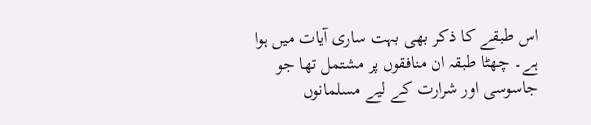اس طبقے کا ذکر بھی بہت ساری آیات میں ہوا ہے۔ چھٹا طبقہ ان منافقوں پر مشتمل تھا جو جاسوسی اور شرارت کے لیے مسلمانوں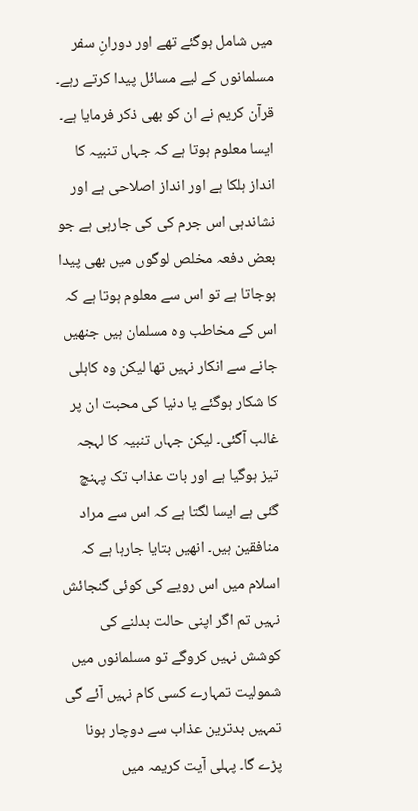میں شامل ہوگئے تھے اور دورانِ سفر مسلمانوں کے لیے مسائل پیدا کرتے رہے۔ قرآن کریم نے ان کو بھی ذکر فرمایا ہے۔ ایسا معلوم ہوتا ہے کہ جہاں تنبیہ کا انداز ہلکا ہے اور انداز اصلاحی ہے اور نشاندہی اس جرم کی کی جارہی ہے جو بعض دفعہ مخلص لوگوں میں بھی پیدا ہوجاتا ہے تو اس سے معلوم ہوتا ہے کہ اس کے مخاطب وہ مسلمان ہیں جنھیں جانے سے انکار نہیں تھا لیکن وہ کاہلی کا شکار ہوگئے یا دنیا کی محبت ان پر غالب آگئی۔ لیکن جہاں تنبیہ کا لہجہ تیز ہوگیا ہے اور بات عذاب تک پہنچ گئی ہے ایسا لگتا ہے کہ اس سے مراد منافقین ہیں۔ انھیں بتایا جارہا ہے کہ اسلام میں اس رویے کی کوئی گنجائش نہیں تم اگر اپنی حالت بدلنے کی کوشش نہیں کروگے تو مسلمانوں میں شمولیت تمہارے کسی کام نہیں آئے گی تمہیں بدترین عذاب سے دوچار ہونا پڑے گا۔ پہلی آیت کریمہ میں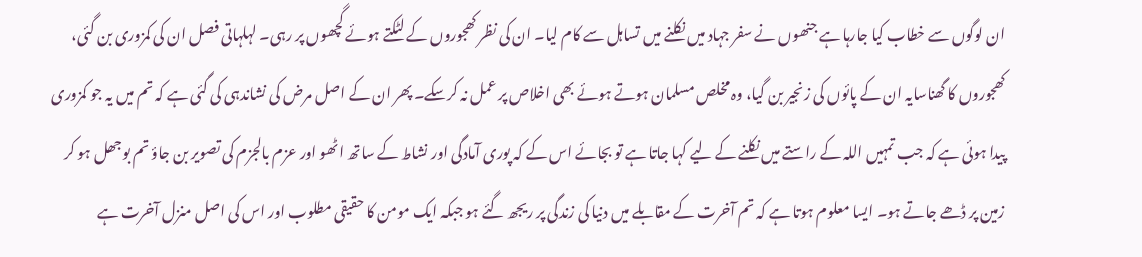ان لوگوں سے خطاب کیا جارہا ہے جنھوں نے سفر جہاد میں نکلنے میں تساہل سے کام لیا۔ ان کی نظر کھجوروں کے لٹکتے ہوئے گچھوں پر رہی۔ لہلہاتی فصل ان کی کمزوری بن گئی، کھجوروں کا گھناسایہ ان کے پائوں کی زنجیر بن گیا، وہ مخلص مسلمان ہوتے ہوئے بھی اخلاص پر عمل نہ کرسکے۔ پھر ان کے اصل مرض کی نشاندہی کی گئی ہے کہ تم میں یہ جو کمزوری پیدا ہوئی ہے کہ جب تمہیں اللہ کے راستے میں نکلنے کے لیے کہا جاتا ہے تو بجائے اس کے کہ پوری آمادگی اور نشاط کے ساتھ اٹھو اور عزم بالجزم کی تصویر بن جاؤ تم بوجھل ہو کر زمین پر ڈھے جاتے ہو۔ ایسا معلوم ہوتا ہے کہ تم آخرت کے مقابلے میں دنیا کی زندگی پر ریجھ گئے ہو جبکہ ایک مومن کا حقیقی مطلوب اور اس کی اصل منزل آخرت ہے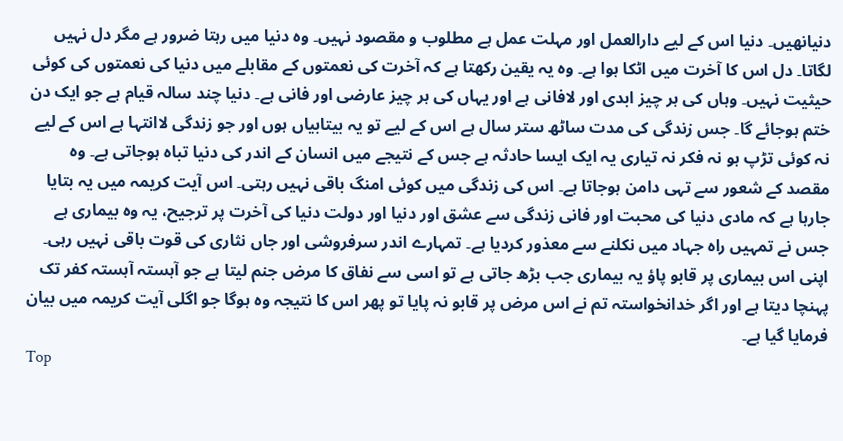دنیانھیں۔ دنیا اس کے لیے دارالعمل اور مہلت عمل ہے مطلوب و مقصود نہیں۔ وہ دنیا میں رہتا ضرور ہے مگر دل نہیں لگاتا۔ دل اس کا آخرت میں اٹکا ہوا ہے۔ وہ یہ یقین رکھتا ہے کہ آخرت کی نعمتوں کے مقابلے میں دنیا کی نعمتوں کی کوئی حیثیت نہیں۔ وہاں کی ہر چیز ابدی اور لافانی ہے اور یہاں کی ہر چیز عارضی اور فانی ہے۔ دنیا چند سالہ قیام ہے جو ایک دن ختم ہوجائے گا۔ جس زندگی کی مدت ساٹھ ستر سال ہے اس کے لیے تو یہ بیتابیاں ہوں اور جو زندگی لاانتہا ہے اس کے لیے نہ کوئی تڑپ ہو نہ فکر نہ تیاری یہ ایک ایسا حادثہ ہے جس کے نتیجے میں انسان کے اندر کی دنیا تباہ ہوجاتی ہے۔ وہ مقصد کے شعور سے تہی دامن ہوجاتا ہے۔ اس کی زندگی میں کوئی امنگ باقی نہیں رہتی۔ اس آیت کریمہ میں یہ بتایا جارہا ہے کہ مادی دنیا کی محبت اور فانی زندگی سے عشق اور دنیا اور دولت دنیا کی آخرت پر ترجیح، یہ وہ بیماری ہے جس نے تمہیں راہ جہاد میں نکلنے سے معذور کردیا ہے۔ تمہارے اندر سرفروشی اور جاں نثاری کی قوت باقی نہیں رہی۔ اپنی اس بیماری پر قابو پاؤ یہ بیماری جب بڑھ جاتی ہے تو اسی سے نفاق کا مرض جنم لیتا ہے جو آہستہ آہستہ کفر تک پہنچا دیتا ہے اور اگر خدانخواستہ تم نے اس مرض پر قابو نہ پایا تو پھر اس کا نتیجہ وہ ہوگا جو اگلی آیت کریمہ میں بیان فرمایا گیا ہے۔
Top